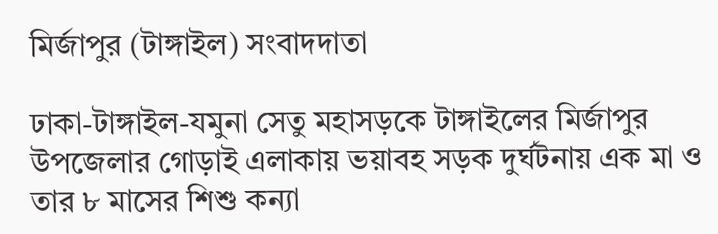মির্জাপুর (টাঙ্গাইল) সংবাদদাতা

ঢাকা-টাঙ্গাইল-যমুনা সেতু মহাসড়কে টাঙ্গাইলের মির্জাপুর উপজেলার গোড়াই এলাকায় ভয়াবহ সড়ক দুর্ঘটনায় এক মা ও তার ৮ মাসের শিশু কন্যা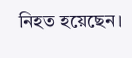নিহত হয়েছেন।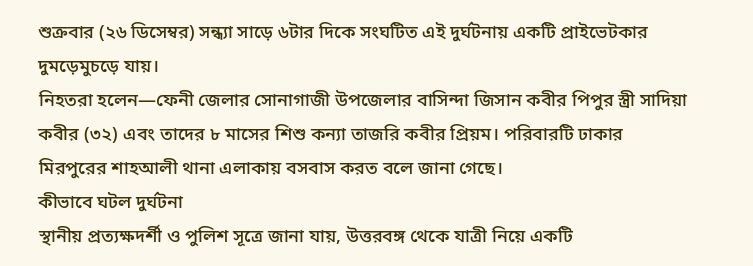শুক্রবার (২৬ ডিসেম্বর) সন্ধ্যা সাড়ে ৬টার দিকে সংঘটিত এই দুর্ঘটনায় একটি প্রাইভেটকার দুমড়েমুচড়ে যায়।
নিহতরা হলেন—ফেনী জেলার সোনাগাজী উপজেলার বাসিন্দা জিসান কবীর পিপুর স্ত্রী সাদিয়া কবীর (৩২) এবং তাদের ৮ মাসের শিশু কন্যা তাজরি কবীর প্রিয়ম। পরিবারটি ঢাকার মিরপুরের শাহআলী থানা এলাকায় বসবাস করত বলে জানা গেছে।
কীভাবে ঘটল দুর্ঘটনা
স্থানীয় প্রত্যক্ষদর্শী ও পুলিশ সূত্রে জানা যায়, উত্তরবঙ্গ থেকে যাত্রী নিয়ে একটি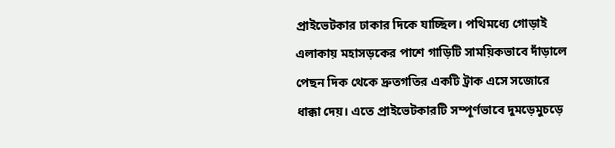প্রাইভেটকার ঢাকার দিকে যাচ্ছিল। পথিমধ্যে গোড়াই এলাকায় মহাসড়কের পাশে গাড়িটি সাময়িকভাবে দাঁড়ালে পেছন দিক থেকে দ্রুতগতির একটি ট্রাক এসে সজোরে ধাক্কা দেয়। এতে প্রাইভেটকারটি সম্পূর্ণভাবে দুমড়েমুচড়ে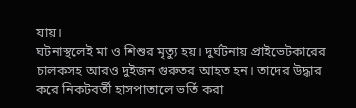যায়।
ঘটনাস্থলেই মা ও শিশুর মৃত্যু হয়। দুর্ঘটনায় প্রাইভেটকারের চালকসহ আরও দুইজন গুরুতর আহত হন। তাদের উদ্ধার করে নিকটবর্তী হাসপাতালে ভর্তি করা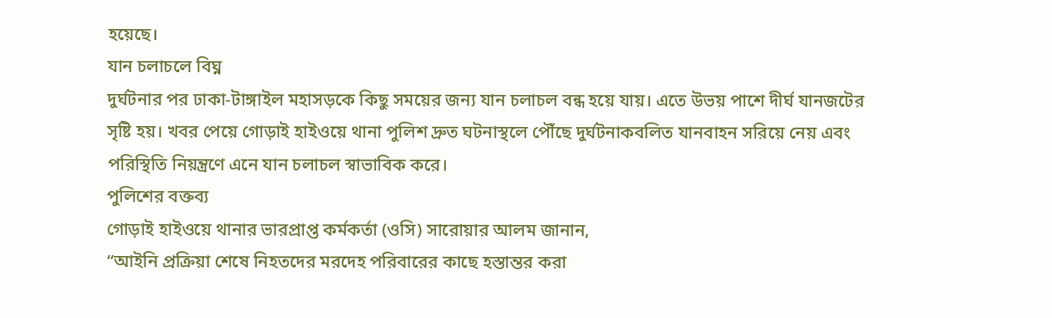হয়েছে।
যান চলাচলে বিঘ্ন
দুর্ঘটনার পর ঢাকা-টাঙ্গাইল মহাসড়কে কিছু সময়ের জন্য যান চলাচল বন্ধ হয়ে যায়। এতে উভয় পাশে দীর্ঘ যানজটের সৃষ্টি হয়। খবর পেয়ে গোড়াই হাইওয়ে থানা পুলিশ দ্রুত ঘটনাস্থলে পৌঁছে দুর্ঘটনাকবলিত যানবাহন সরিয়ে নেয় এবং পরিস্থিতি নিয়ন্ত্রণে এনে যান চলাচল স্বাভাবিক করে।
পুলিশের বক্তব্য
গোড়াই হাইওয়ে থানার ভারপ্রাপ্ত কর্মকর্তা (ওসি) সারোয়ার আলম জানান,
“আইনি প্রক্রিয়া শেষে নিহতদের মরদেহ পরিবারের কাছে হস্তান্তর করা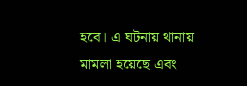হবে। এ ঘটনায় থানায় মামলা হয়েছে এবং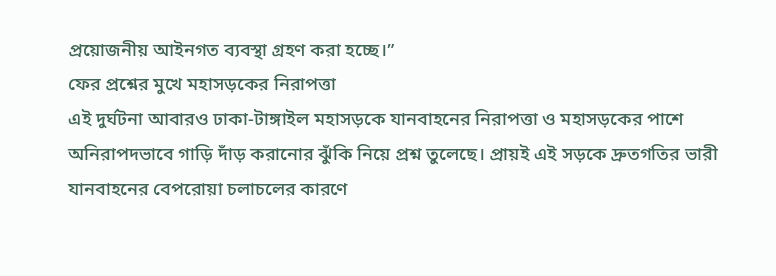প্রয়োজনীয় আইনগত ব্যবস্থা গ্রহণ করা হচ্ছে।”
ফের প্রশ্নের মুখে মহাসড়কের নিরাপত্তা
এই দুর্ঘটনা আবারও ঢাকা-টাঙ্গাইল মহাসড়কে যানবাহনের নিরাপত্তা ও মহাসড়কের পাশে অনিরাপদভাবে গাড়ি দাঁড় করানোর ঝুঁকি নিয়ে প্রশ্ন তুলেছে। প্রায়ই এই সড়কে দ্রুতগতির ভারী যানবাহনের বেপরোয়া চলাচলের কারণে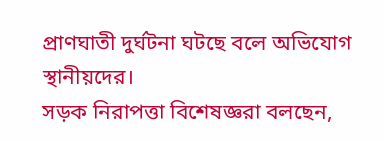প্রাণঘাতী দুর্ঘটনা ঘটছে বলে অভিযোগ স্থানীয়দের।
সড়ক নিরাপত্তা বিশেষজ্ঞরা বলছেন,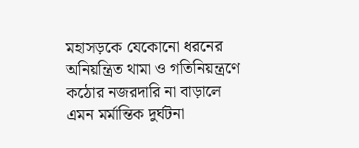মহাসড়কে যেকোনো ধরনের অনিয়ন্ত্রিত থামা ও গতিনিয়ন্ত্রণে কঠোর নজরদারি না বাড়ালে এমন মর্মান্তিক দুর্ঘটনা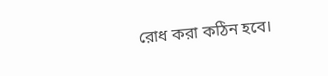রোধ করা কঠিন হবে।